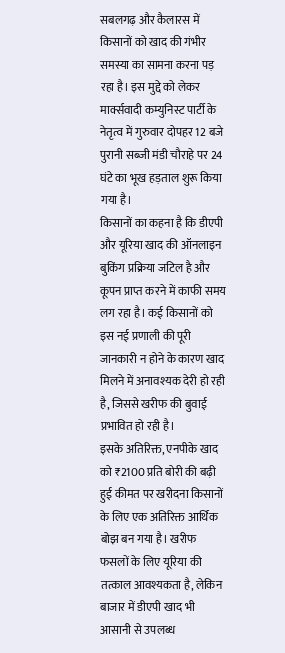सबलगढ़ और कैलारस में किसानों को खाद की गंभीर समस्या का सामना करना पड़ रहा है। इस मुद्दे को लेकर मार्क्सवादी कम्युनिस्ट पार्टी के नेतृत्व में गुरुवार दोपहर 12 बजे पुरानी सब्जी मंडी चौराहे पर 24 घंटे का भूख हड़ताल शुरू किया गया है।
किसानों का कहना है कि डीएपी और यूरिया खाद की ऑनलाइन बुकिंग प्रक्रिया जटिल है और कूपन प्राप्त करने में काफी समय लग रहा है। कई किसानों को इस नई प्रणाली की पूरी जानकारी न होने के कारण खाद मिलने में अनावश्यक देरी हो रही है, जिससे खरीफ की बुवाई प्रभावित हो रही है।
इसके अतिरिक्त, एनपीके खाद को ₹2100 प्रति बोरी की बढ़ी हुई कीमत पर खरीदना किसानों के लिए एक अतिरिक्त आर्थिक बोझ बन गया है। खरीफ फसलों के लिए यूरिया की तत्काल आवश्यकता है, लेकिन बाजार में डीएपी खाद भी आसानी से उपलब्ध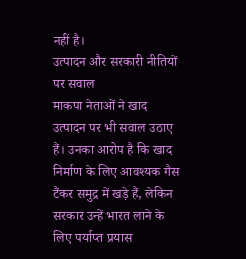नहीं है।
उत्पादन और सरकारी नीतियों पर सवाल
माकपा नेताओं ने खाद उत्पादन पर भी सवाल उठाए हैं। उनका आरोप है कि खाद निर्माण के लिए आवश्यक गैस टैंकर समुद्र में खड़े हैं, लेकिन सरकार उन्हें भारत लाने के लिए पर्याप्त प्रयास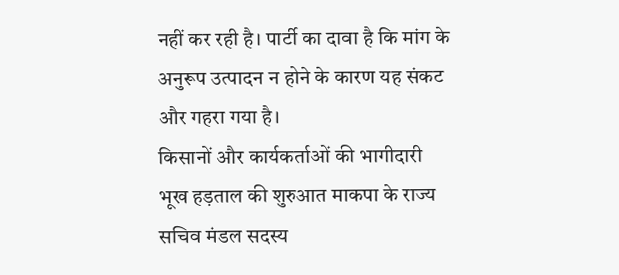नहीं कर रही है। पार्टी का दावा है कि मांग के अनुरूप उत्पादन न होने के कारण यह संकट और गहरा गया है।
किसानों और कार्यकर्ताओं की भागीदारी
भूख हड़ताल की शुरुआत माकपा के राज्य सचिव मंडल सदस्य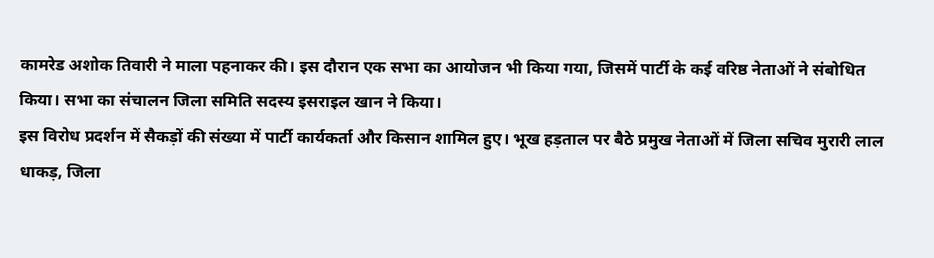कामरेड अशोक तिवारी ने माला पहनाकर की। इस दौरान एक सभा का आयोजन भी किया गया, जिसमें पार्टी के कई वरिष्ठ नेताओं ने संबोधित किया। सभा का संचालन जिला समिति सदस्य इसराइल खान ने किया।
इस विरोध प्रदर्शन में सैकड़ों की संख्या में पार्टी कार्यकर्ता और किसान शामिल हुए। भूख हड़ताल पर बैठे प्रमुख नेताओं में जिला सचिव मुरारी लाल धाकड़, जिला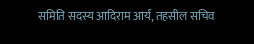समिति सदस्य आदिराम आर्य, तहसील सचिव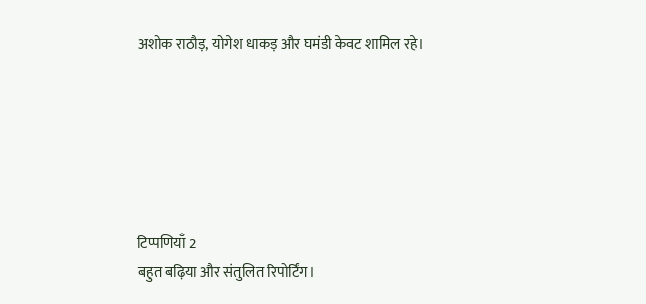अशोक राठौड़, योगेश धाकड़ और घमंडी केवट शामिल रहे।






टिप्पणियाँ 2
बहुत बढ़िया और संतुलित रिपोर्टिंग।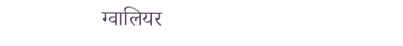ग्वालियर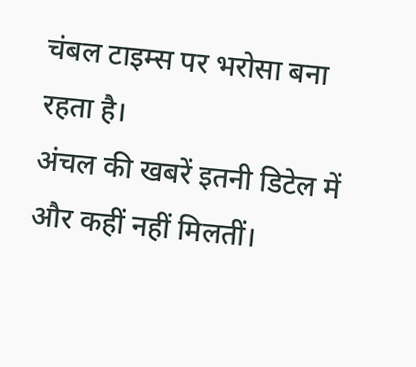चंबल टाइम्स पर भरोसा बना रहता है।
अंचल की खबरें इतनी डिटेल में और कहीं नहीं मिलतीं।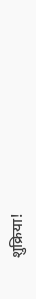शुक्रिया!